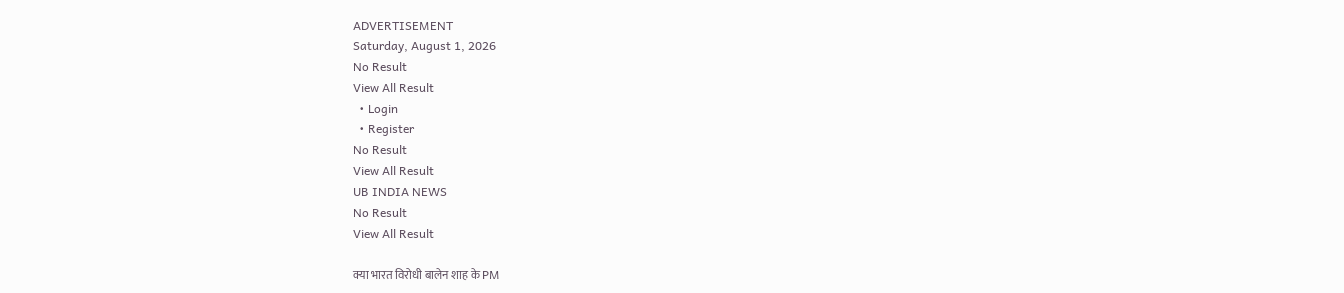ADVERTISEMENT
Saturday, August 1, 2026
No Result
View All Result
  • Login
  • Register
No Result
View All Result
UB INDIA NEWS
No Result
View All Result

क्या भारत विरोधी बालेन शाह के PM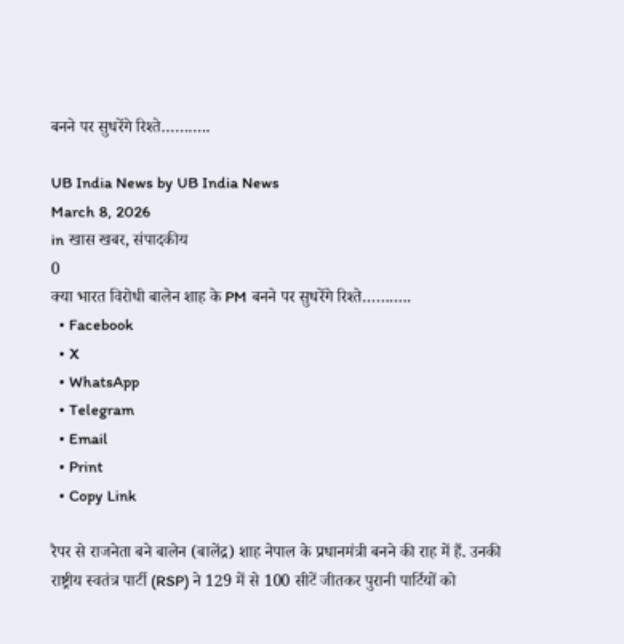बनने पर सुधरेंगे रिश्ते………..

UB India News by UB India News
March 8, 2026
in खास खबर, संपादकीय
0
क्या भारत विरोधी बालेन शाह के PM बनने पर सुधरेंगे रिश्ते………..
  • Facebook
  • X
  • WhatsApp
  • Telegram
  • Email
  • Print
  • Copy Link

रैपर से राजनेता बने बालेन (बालेंद्र) शाह नेपाल के प्रधानमंत्री बनने की राह में हैं. उनकी राष्ट्रीय स्वतंत्र पार्टी (RSP) ने 129 में से 100 सीटें जीतकर पुरानी पार्टियों को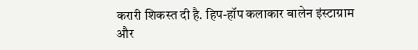करारी शिकस्त दी है. हिप-हॉप कलाकार बालेन इंस्टाग्राम और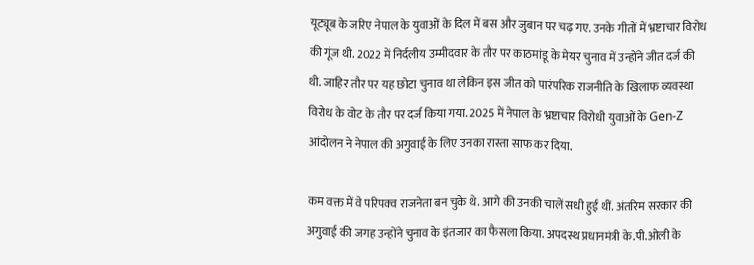यूट्यूब के जरिए नेपाल के युवाओं के दिल में बस और जुबान पर चढ़ गए. उनके गीतों में भ्रष्टाचार विरोध की गूंज थी. 2022 में निर्दलीय उम्मीदवार के तौर पर काठमांडू के मेयर चुनाव में उन्होंने जीत दर्ज की थी. जाहिर तौर पर यह छोटा चुनाव था लेकिन इस जीत को पारंपरिक राजनीति के खिलाफ व्यवस्था विरोध के वोट के तौर पर दर्ज किया गया. 2025 में नेपाल के भ्रष्टाचार विरोधी युवाओं के Gen-Z आंदोलन ने नेपाल की अगुवाई के लिए उनका रास्ता साफ कर दिया.

कम वक्त में वे परिपक्व राजनेता बन चुके थे. आगे की उनकी चालें सधी हुई थीं. अंतरिम सरकार की अगुवाई की जगह उन्होंने चुनाव के इंतजार का फैसला किया. अपदस्थ प्रधानमंत्री के.पी.ओली के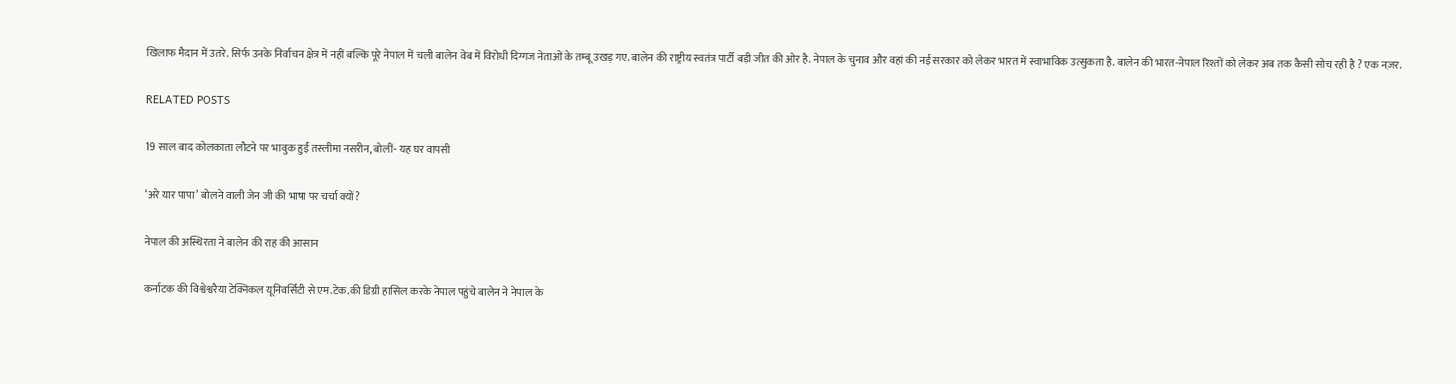खिलाफ मैदान में उतरे. सिर्फ उनके निर्वाचन क्षेत्र में नहीं बल्कि पूरे नेपाल में चली बालेन वेब में विरोधी दिग्गज नेताओं के तम्बू उखड़ गए. बालेन की राष्ट्रीय स्वतंत्र पार्टी बड़ी जीत की ओर है. नेपाल के चुनाव और वहां की नई सरकार को लेकर भारत में स्वाभाविक उत्सुकता है. बालेन की भारत-नेपाल रिश्तों को लेकर अब तक कैसी सोच रही है ? एक नज़र.

RELATED POSTS

19 साल बाद कोलकाता लौटने पर भावुक हुईं तस्लीमा नसरीन, बोलीं- यह घर वापसी

‘अरे यार पापा’ बोलने वाली जेन जी की भाषा पर चर्चा क्यों?

नेपाल की अस्थिरता ने बालेन की राह की आसान

कर्नाटक की विश्वेश्वरैया टेक्निकल यूनिवर्सिटी से एम.टेक.की डिग्री हासिल करके नेपाल पहुंचे बालेन ने नेपाल के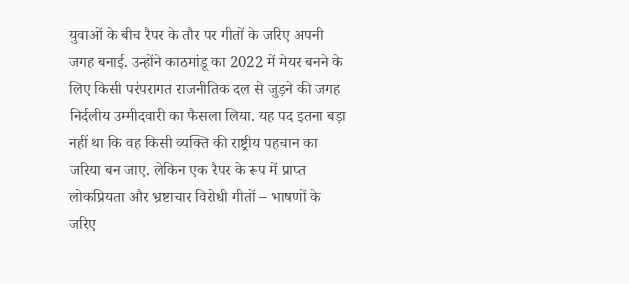युवाओं के बीच रैपर के तौर पर गीतों के जरिए अपनी जगह बनाई. उन्होंने काठमांडू का 2022 में मेयर बनने के लिए किसी परंपरागत राजनीतिक दल से जुड़ने की जगह निर्दलीय उम्मीदवारी का फैसला लिया. यह पद इतना बड़ा नहीं था कि वह किसी व्यक्ति की राष्ट्रीय पहचान का जरिया बन जाए. लेकिन एक रैपर के रूप में प्राप्त लोकप्रियता और भ्रष्टाचार विरोधी गीतों – भाषणों के जरिए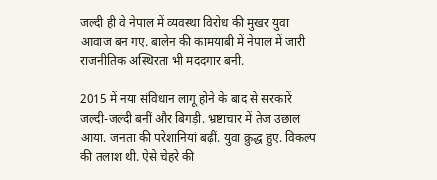जल्दी ही वे नेपाल में व्यवस्था विरोध की मुखर युवा आवाज बन गए. बालेन की कामयाबी में नेपाल में जारी राजनीतिक अस्थिरता भी मददगार बनी.

2015 में नया संविधान लागू होने के बाद से सरकारें जल्दी-जल्दी बनीं और बिगड़ी. भ्रष्टाचार में तेज उछाल आया. जनता की परेशानियां बढ़ीं. युवा क्रुद्ध हुए. विकल्प की तलाश थी. ऐसे चेहरे की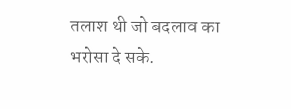तलाश थी जो बदलाव का भरोसा दे सके.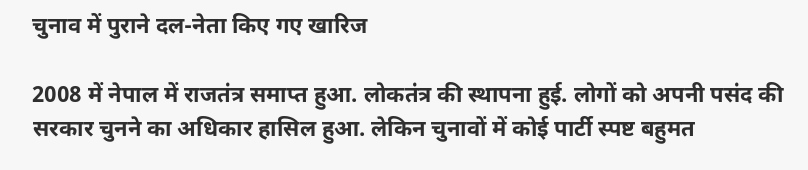चुनाव में पुराने दल-नेता किए गए खारिज

2008 में नेपाल में राजतंत्र समाप्त हुआ. लोकतंत्र की स्थापना हुई. लोगों को अपनी पसंद की सरकार चुनने का अधिकार हासिल हुआ. लेकिन चुनावों में कोई पार्टी स्पष्ट बहुमत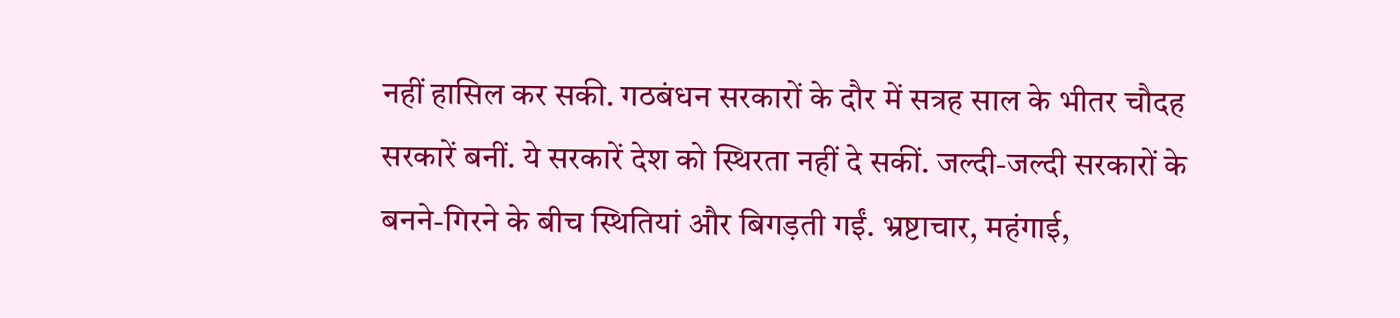नहीं हासिल कर सकी. गठबंधन सरकारों के दौर में सत्रह साल के भीतर चौदह सरकारें बनीं. ये सरकारें देश को स्थिरता नहीं दे सकीं. जल्दी-जल्दी सरकारों के बनने-गिरने के बीच स्थितियां और बिगड़ती गईं. भ्रष्टाचार, महंगाई,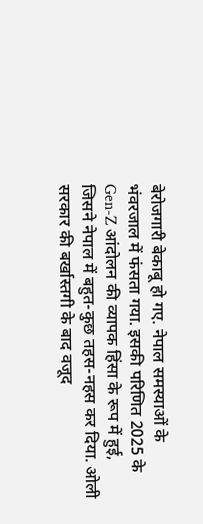बेरोजगारी बेकाबू हो गए. नेपाल समस्याओं के भंवरजाल में फंसता गया. इसकी परिणित 2025 के Gen-Z आंदोलन की व्यापक हिंसा के रूप में हुई, जिसने नेपाल में बहुत-कुछ तहस-नहस कर दिया. ओली सरकार की बर्खास्तगी के बाद वजूद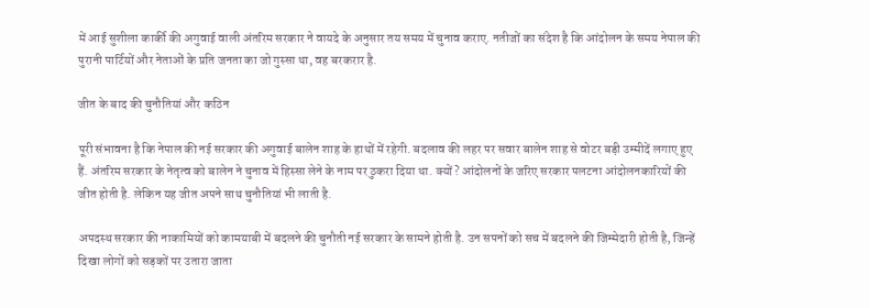में आई सुशीला कार्की की अगुवाई वाली अंतरिम सरकार ने वायदे के अनुसार तय समय में चुनाव कराए. नतीजों का संदेश है कि आंदोलन के समय नेपाल की पुरानी पार्टियों और नेताओं के प्रति जनता का जो गुस्सा था, वह बरकरार है.

जीत के बाद की चुनौतियां और कठिन

पूरी संभावना है कि नेपाल की नई सरकार की अगुवाई बालेन शाह के हाथों में रहेगी. बदलाव की लहर पर सवार बालेन शाह से वोटर बड़ी उम्मीदें लगाए हुए हैं. अंतरिम सरकार के नेतृत्व को बालेन ने चुनाव में हिस्सा लेने के नाम पर ठुकरा दिया था. क्यों? आंदोलनों के जरिए सरकार पलटना आंदोलनकारियों की जीत होती है. लेकिन यह जीत अपने साथ चुनौतियां भी लाती है.

अपदस्थ सरकार की नाकामियों को कामयाबी में बदलने की चुनौती नई सरकार के सामने होती है. उन सपनों को सच में बदलने की जिम्मेदारी होती है, जिन्हें दिखा लोगों को सड़कों पर उतारा जाता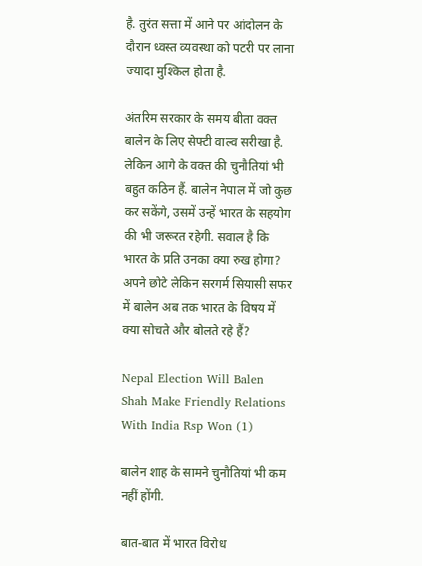है. तुरंत सत्ता में आने पर आंदोलन के दौरान ध्वस्त व्यवस्था को पटरी पर लाना ज्यादा मुश्किल होता है.

अंतरिम सरकार के समय बीता वक्त बालेन के लिए सेफ्टी वाल्व सरीखा है. लेकिन आगे के वक्त की चुनौतियां भी बहुत कठिन हैं. बालेन नेपाल में जो कुछ कर सकेंगे, उसमें उन्हें भारत के सहयोग की भी जरूरत रहेगी. सवाल है कि भारत के प्रति उनका क्या रुख होगा? अपने छोटे लेकिन सरगर्म सियासी सफर में बालेन अब तक भारत के विषय में क्या सोचते और बोलते रहे हैं?

Nepal Election Will Balen Shah Make Friendly Relations With India Rsp Won (1)

बालेन शाह के सामने चुनौतियां भी कम नहीं होंगी.

बात-बात में भारत विरोध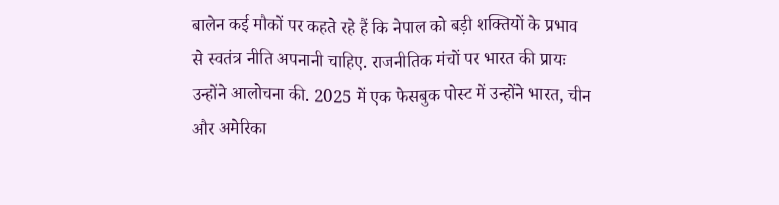बालेन कई मौकों पर कहते रहे हैं कि नेपाल को बड़ी शक्तियों के प्रभाव से स्वतंत्र नीति अपनानी चाहिए. राजनीतिक मंचों पर भारत की प्रायः उन्होंने आलोचना की. 2025 में एक फेसबुक पोस्ट में उन्होंने भारत, चीन और अमेरिका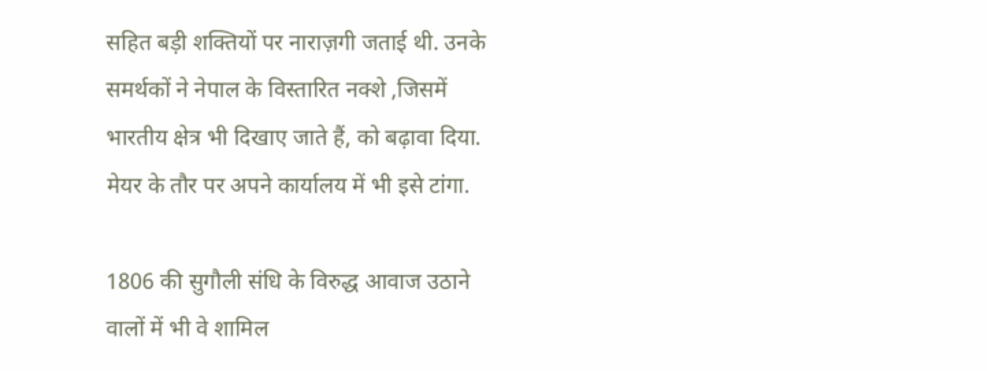सहित बड़ी शक्तियों पर नाराज़गी जताई थी. उनके समर्थकों ने नेपाल के विस्तारित नक्शे ,जिसमें भारतीय क्षेत्र भी दिखाए जाते हैं, को बढ़ावा दिया. मेयर के तौर पर अपने कार्यालय में भी इसे टांगा.

1806 की सुगौली संधि के विरुद्ध आवाज उठाने वालों में भी वे शामिल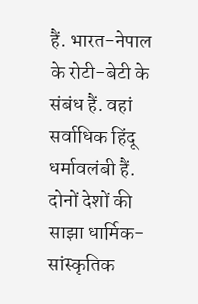हैं. भारत-नेपाल के रोटी-बेटी के संबंध हैं. वहां सर्वाधिक हिंदू धर्मावलंबी हैं. दोनों देशों की साझा धार्मिक-सांस्कृतिक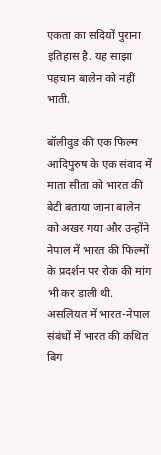एकता का सदियों पुराना इतिहास है. यह साझा पहचान बालेन को नहीं भाती.

बॉलीवुड की एक फिल्म आदिपुरुष के एक संवाद में माता सीता को भारत की बेटी बताया जाना बालेन को अखर गया और उन्होंने नेपाल में भारत की फिल्मों के प्रदर्शन पर रोक की मांग भी कर डाली थी. असलियत में भारत-नेपाल संबंधों में भारत की कथित बिग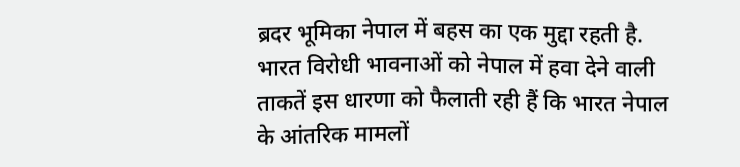ब्रदर भूमिका नेपाल में बहस का एक मुद्दा रहती है. भारत विरोधी भावनाओं को नेपाल में हवा देने वाली ताकतें इस धारणा को फैलाती रही हैं कि भारत नेपाल के आंतरिक मामलों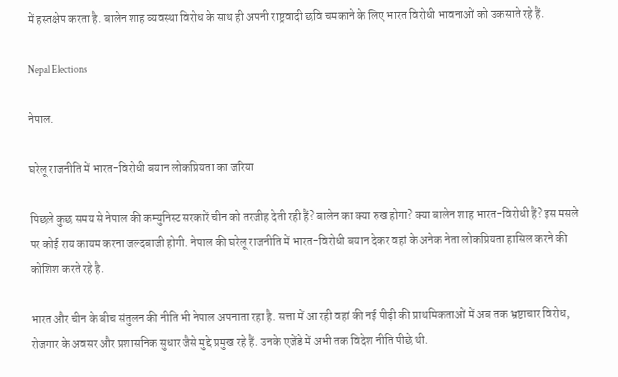में हस्तक्षेप करता है. बालेन शाह व्यवस्था विरोध के साथ ही अपनी राष्ट्रवादी छवि चमकाने के लिए भारत विरोधी भावनाओं को उकसाते रहे हैं.

Nepal Elections

नेपाल.

घरेलू राजनीति में भारत-विरोधी बयान लोकप्रियता का जरिया

पिछले कुछ समय से नेपाल की कम्युनिस्ट सरकारें चीन को तरजीह देती रही हैं? बालेन का क्या रुख होगा? क्या बालेन शाह भारत-विरोधी हैं? इस मसले पर कोई राय कायम करना जल्दबाजी होगी. नेपाल की घरेलू राजनीति में भारत-विरोधी बयान देकर वहां के अनेक नेता लोकप्रियता हासिल करने की कोशिश करते रहे है.

भारत और चीन के बीच संतुलन की नीति भी नेपाल अपनाता रहा है. सत्ता में आ रही वहां की नई पीढ़ी की प्राथमिकताओं में अब तक भ्रष्टाचार विरोध, रोजगार के अवसर और प्रशासनिक सुधार जैसे मुद्दे प्रमुख रहे हैं. उनके एजेंडे में अभी तक विदेश नीति पीछे थी.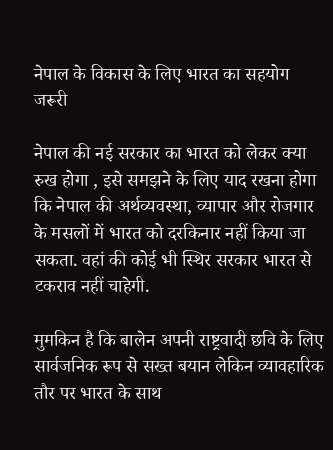नेपाल के विकास के लिए भारत का सहयोग जरूरी

नेपाल की नई सरकार का भारत को लेकर क्या रुख होगा , इसे समझने के लिए याद रखना होगा कि नेपाल की अर्थव्यवस्था, व्यापार और रोजगार के मसलों में भारत को दरकिनार नहीं किया जा सकता. वहां की कोई भी स्थिर सरकार भारत से टकराव नहीं चाहेगी.

मुमकिन है कि बालेन अपनी राष्ट्रवादी छवि के लिए सार्वजनिक रूप से सख्त बयान लेकिन व्यावहारिक तौर पर भारत के साथ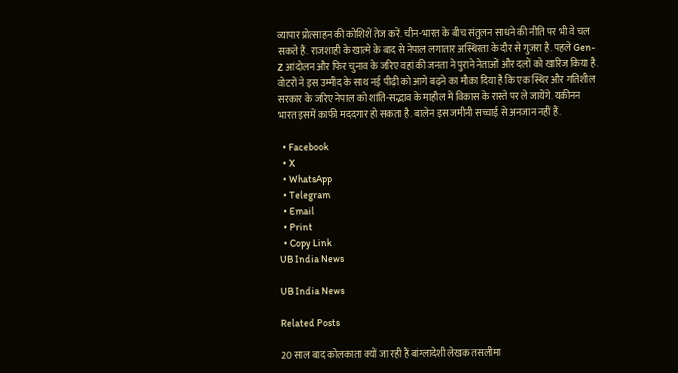व्यापार प्रोत्साहन की कोशिशें तेज करें. चीन-भारत के बीच संतुलन साधने की नीति पर भी वे चल सकते हैं. राजशाही के खात्मे के बाद से नेपाल लगातार अस्थिरता के दौर से गुजरा है. पहले Gen-Z आंदोलन और फिर चुनाव के जरिए वहां की जनता ने पुराने नेताओं और दलों को खारिज किया है. वोटरों ने इस उम्मीद के साथ नई पीढ़ी को आगे बढ़ने का मौक़ा दिया है कि एक स्थिर और गतिशील सरकार के जरिए नेपाल को शांति-सद्भाव के माहौल में विकास के रास्ते पर ले जायेंगे. यक़ीनन भारत इसमें काफी मददगार हो सकता है. बालेन इस जमीनी सच्चाई से अनजान नहीं हैं.

  • Facebook
  • X
  • WhatsApp
  • Telegram
  • Email
  • Print
  • Copy Link
UB India News

UB India News

Related Posts

20 साल बाद कोलकाता क्यों जा रही हैं बांग्लादेशी लेखक तसलीमा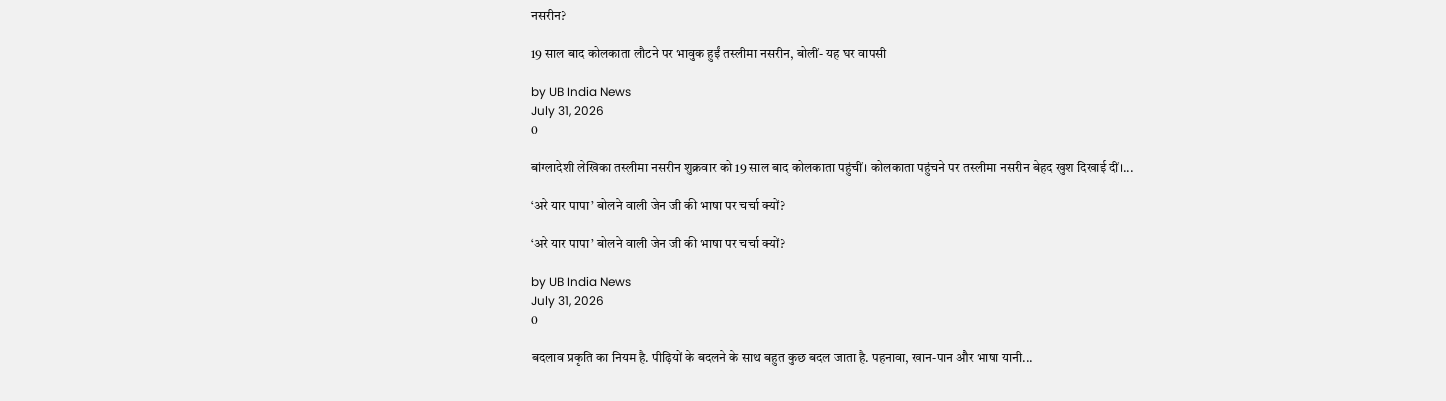नसरीन?

19 साल बाद कोलकाता लौटने पर भावुक हुईं तस्लीमा नसरीन, बोलीं- यह घर वापसी

by UB India News
July 31, 2026
0

बांग्लादेशी लेखिका तस्लीमा नसरीन शुक्रवार को 19 साल बाद कोलकाता पहुंचीं। कोलकाता पहुंचने पर तस्लीमा नसरीन बेहद खुश दिखाई दीं।...

‘अरे यार पापा’ बोलने वाली जेन जी की भाषा पर चर्चा क्यों?

‘अरे यार पापा’ बोलने वाली जेन जी की भाषा पर चर्चा क्यों?

by UB India News
July 31, 2026
0

बदलाव प्रकृति का नियम है. पीढ़ियों के बदलने के साथ बहुत कुछ बदल जाता है. पहनावा, खान-पान और भाषा यानी...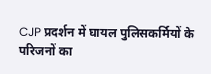CJP प्रदर्शन में घायल पुलिसकर्मियों के परिजनों का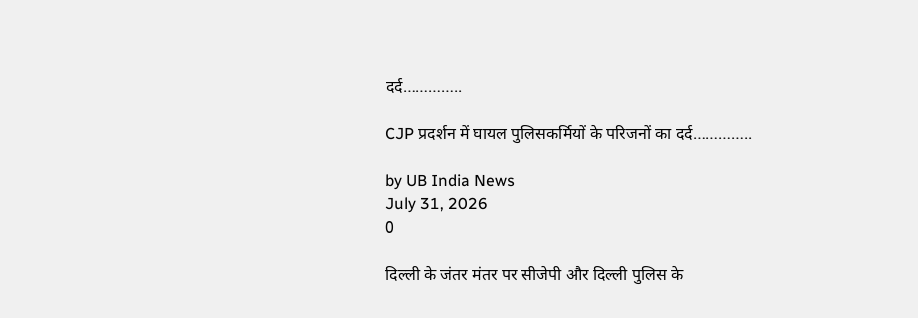दर्द…………..

CJP प्रदर्शन में घायल पुलिसकर्मियों के परिजनों का दर्द…………..

by UB India News
July 31, 2026
0

दिल्ली के जंतर मंतर पर सीजेपी और दिल्ली पुलिस के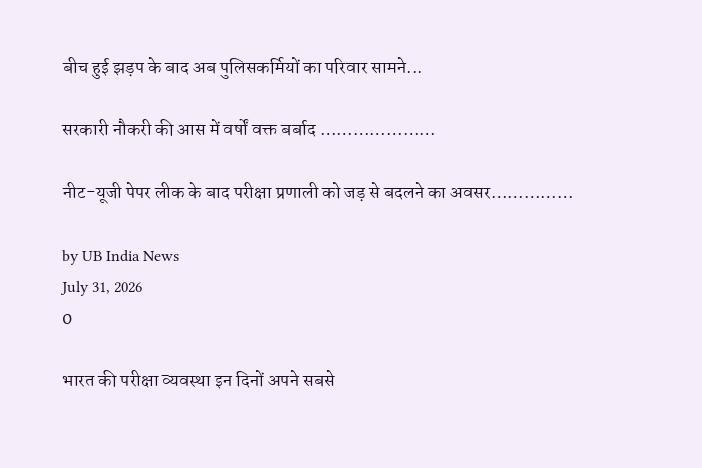बीच हुई झड़प के बाद अब पुलिसकर्मियों का परिवार सामने...

सरकारी नौकरी की आस में वर्षों वक्त बर्बाद …………………

नीट-यूजी पेपर लीक के बाद परीक्षा प्रणाली को जड़ से बदलने का अवसर……………

by UB India News
July 31, 2026
0

भारत की परीक्षा व्यवस्था इन दिनों अपने सबसे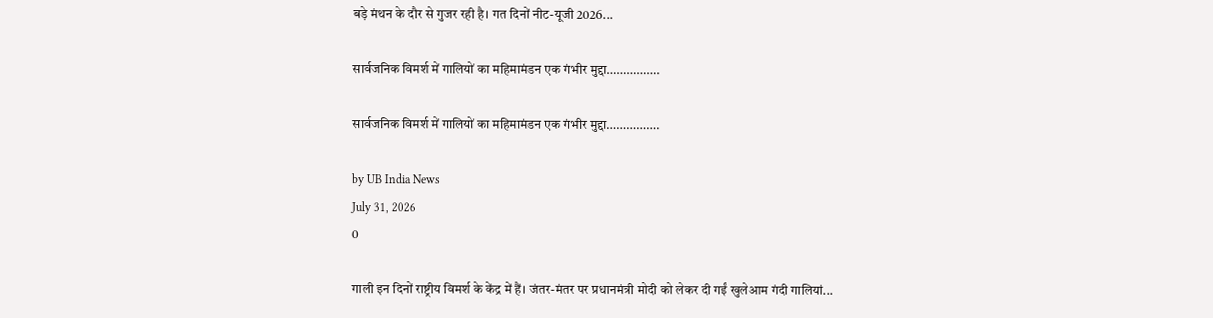बड़े मंथन के दौर से गुजर रही है। गत दिनों नीट-यूजी 2026...

सार्वजनिक विमर्श में गालियों का महिमामंडन एक गंभीर मुद्दा…………….

सार्वजनिक विमर्श में गालियों का महिमामंडन एक गंभीर मुद्दा…………….

by UB India News
July 31, 2026
0

गाली इन दिनों राष्ट्रीय विमर्श के केंद्र में हैं। जंतर-मंतर पर प्रधानमंत्री मोदी को लेकर दी गईं खुलेआम गंदी गालियां...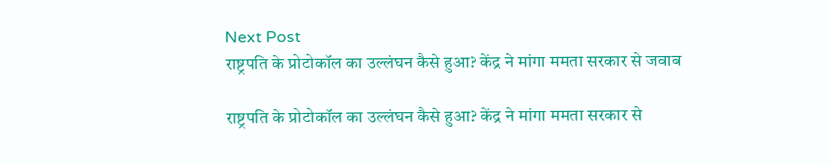Next Post
राष्ट्रपति के प्रोटोकॉल का उल्लंघन कैसे हुआ? केंद्र ने मांगा ममता सरकार से जवाब

राष्ट्रपति के प्रोटोकॉल का उल्लंघन कैसे हुआ? केंद्र ने मांगा ममता सरकार से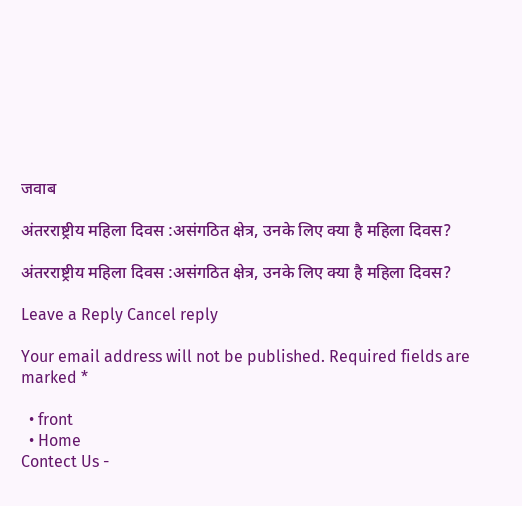जवाब

अंतरराष्ट्रीय महिला दिवस :असंगठित क्षेत्र, उनके लिए क्या है महिला दिवस?

अंतरराष्ट्रीय महिला दिवस :असंगठित क्षेत्र, उनके लिए क्या है महिला दिवस?

Leave a Reply Cancel reply

Your email address will not be published. Required fields are marked *

  • front
  • Home
Contect Us -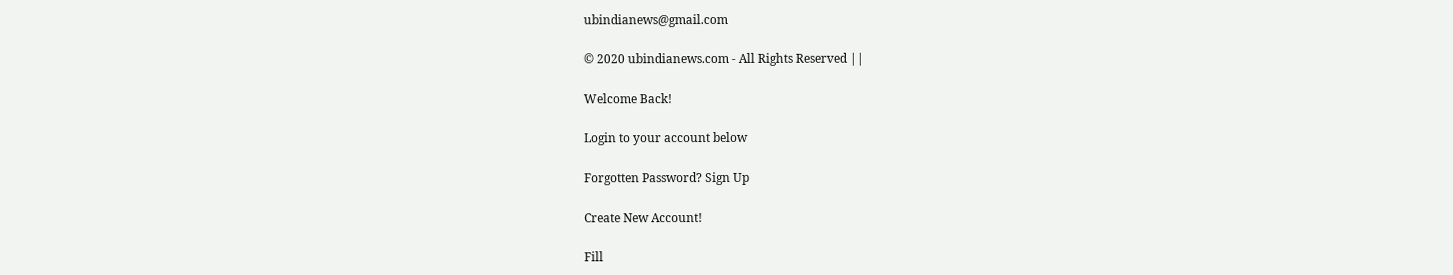ubindianews@gmail.com

© 2020 ubindianews.com - All Rights Reserved ||

Welcome Back!

Login to your account below

Forgotten Password? Sign Up

Create New Account!

Fill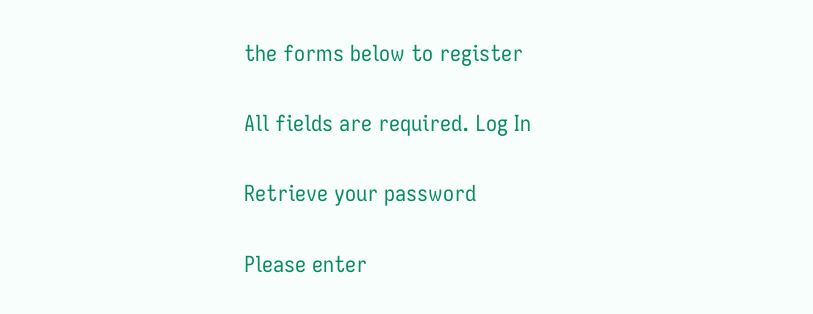the forms below to register

All fields are required. Log In

Retrieve your password

Please enter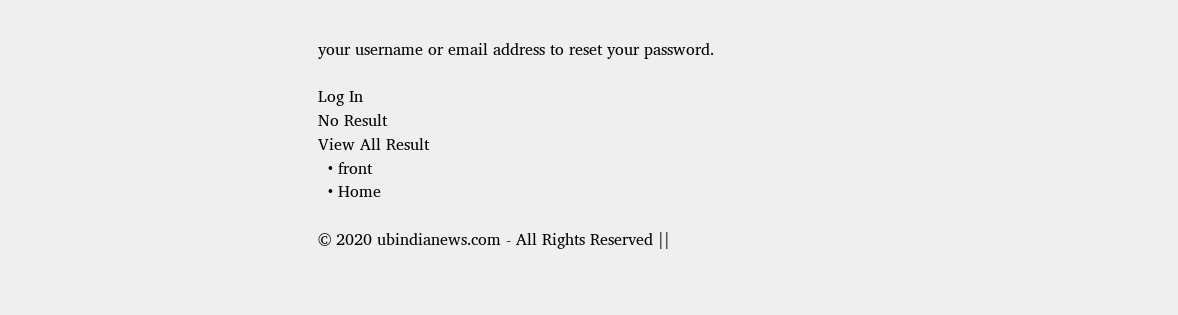your username or email address to reset your password.

Log In
No Result
View All Result
  • front
  • Home

© 2020 ubindianews.com - All Rights Reserved ||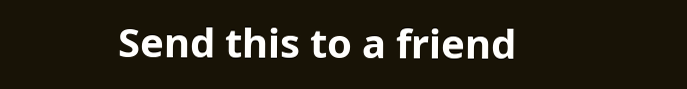Send this to a friend